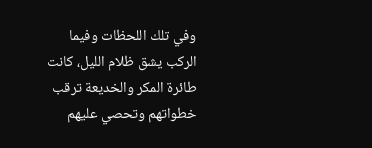وفي تلك اللحظات وفيما الركب يشق ظلام الليل، كانت طائرة المكر والخديعة ترقب خطواتهم وتحصي عليهم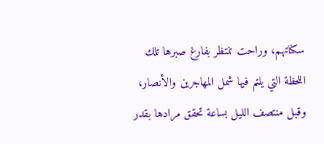سكناتهم، وراحت تنتظر بفارغ صبرها تلك اللحظة التي يلتم فيها شمل المهاجرين والأنصار، وقبل منتصف الليل بساعة تحقق مرادها بقدر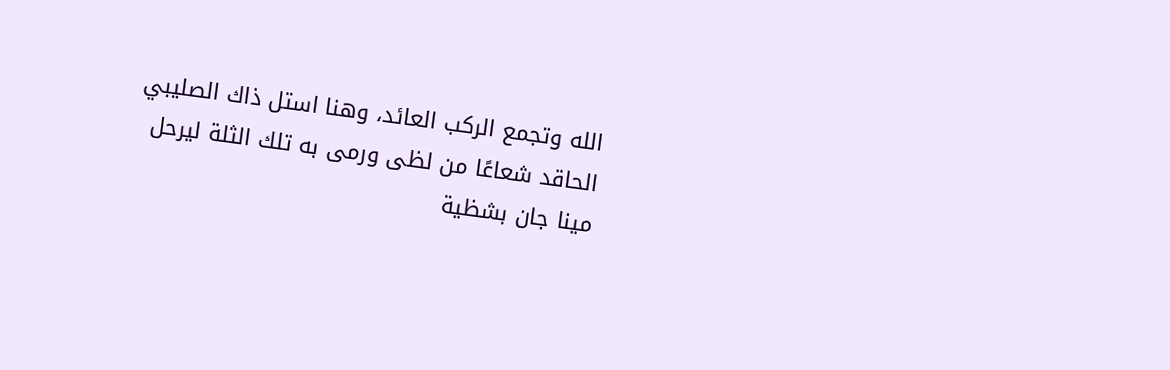الله وتجمع الركب العائد، وهنا استل ذاك الصليبي الحاقد شعاعًا من لظى ورمى به تلك الثلة ليرحل مينا جان بشظية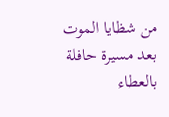من شظايا الموت بعد مسيرة حافلة بالعطاء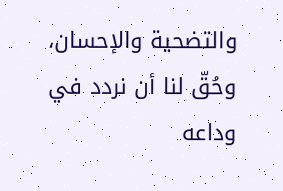والتضحية والإحسان، وحُقّ لنا أن نردد في وداعه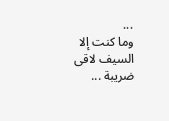...
وما كنت إلا السيف لاقى ضريبة ...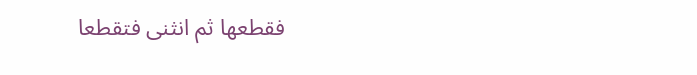فقطعها ثم انثنى فتقطعا